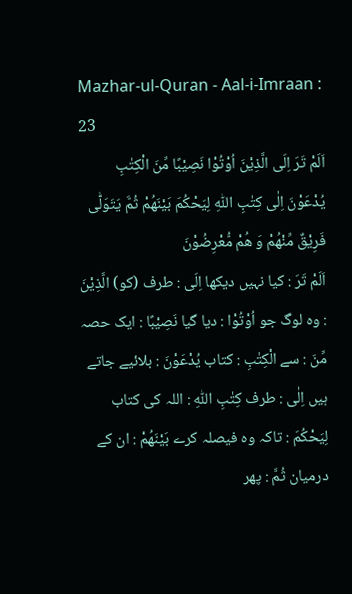Mazhar-ul-Quran - Aal-i-Imraan : 23
اَلَمْ تَرَ اِلَى الَّذِیْنَ اُوْتُوْا نَصِیْبًا مِّنَ الْكِتٰبِ یُدْعَوْنَ اِلٰى كِتٰبِ اللّٰهِ لِیَحْكُمَ بَیْنَهُمْ ثُمَّ یَتَوَلّٰى فَرِیْقٌ مِّنْهُمْ وَ هُمْ مُّعْرِضُوْنَ
اَلَمْ تَرَ : کیا نہیں دیکھا اِلَى : طرف (کو) الَّذِيْنَ : وہ لوگ جو اُوْتُوْا : دیا گیا نَصِيْبًا : ایک حصہ مِّنَ : سے الْكِتٰبِ : کتاب يُدْعَوْنَ : بلائیے جاتے ہیں اِلٰى : طرف كِتٰبِ اللّٰهِ : اللہ کی کتاب لِيَحْكُمَ : تاکہ وہ فیصلہ کرے بَيْنَھُمْ : ان کے درمیان ثُمَّ : پھر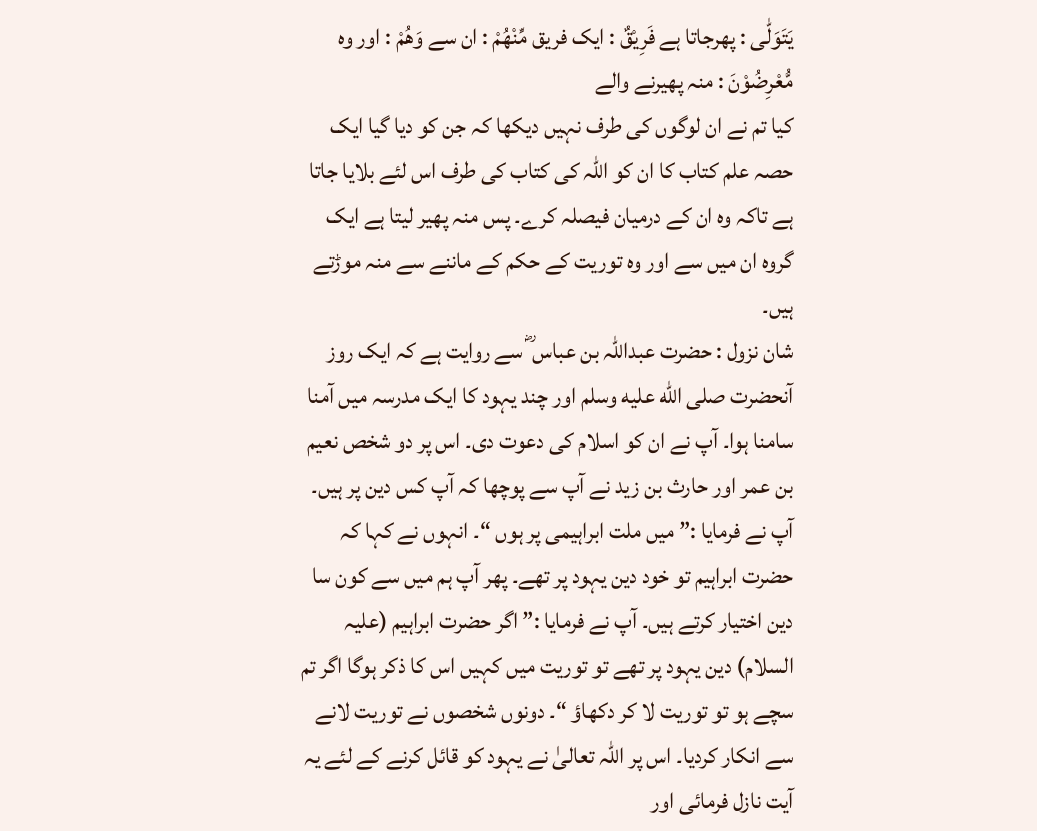يَتَوَلّٰى : پھرجاتا ہے فَرِيْقٌ : ایک فریق مِّنْھُمْ : ان سے وَھُمْ : اور وہ مُّعْرِضُوْنَ : منہ پھیرنے والے
کیا تم نے ان لوگوں کی طرف نہیں دیکھا کہ جن کو دیا گیا ایک حصہ علم کتاب کا ان کو اللہ کی کتاب کی طرف اس لئے بلایا جاتا ہے تاکہ وہ ان کے درمیان فیصلہ کرے۔ پس منہ پھیر لیتا ہے ایک گروہ ان میں سے اور وہ توریت کے حکم کے ماننے سے منہ موڑتے ہیں۔
شان نزول : حضرت عبداللہ بن عباس ؓ سے روایت ہے کہ ایک روز آنحضرت صلى الله عليه وسلم اور چند یہود کا ایک مدرسہ میں آمنا سامنا ہوا۔ آپ نے ان کو اسلام کی دعوت دی۔ اس پر دو شخص نعیم بن عمر اور حارث بن زید نے آپ سے پوچھا کہ آپ کس دین پر ہیں۔ آپ نے فرمایا :” میں ملت ابراہیمی پر ہوں “۔ انہوں نے کہا کہ حضرت ابراہیم تو خود دین یہود پر تھے۔ پھر آپ ہم میں سے کون سا دین اختیار کرتے ہیں۔ آپ نے فرمایا :” اگر حضرت ابراہیم (علیہ السلام) دین یہود پر تھے تو توریت میں کہیں اس کا ذکر ہوگا اگر تم سچے ہو تو توریت لا کر دکھاؤ “۔ دونوں شخصوں نے توریت لانے سے انکار کردیا۔ اس پر اللہ تعالیٰ نے یہود کو قائل کرنے کے لئے یہ آیت نازل فرمائی اور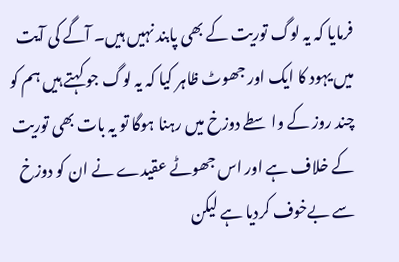فرمایا کہ یہ لوگ توریت کے بھی پابند نہیں ہیں۔ آگے کی آیت میں یہود کا ایک اور جھوٹ ظاہر کیا کہ یہ لوگ جو کہتے ہیں ہم کو چند روز کے واسطے دوزخ میں رہنا ہوگا تو یہ بات بھی توریت کے خلاف ہے اور اس جھوٹے عقیدے نے ان کو دوزخ سے بےخوف کردیا ہے لیکن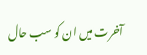آخرت میں ان کو سب حال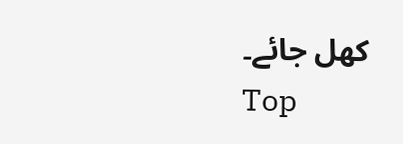کھل جائے۔
Top